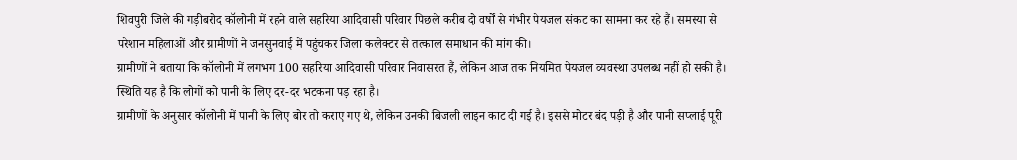शिवपुरी जिले की गड़ीबरोद कॉलोनी में रहने वाले सहरिया आदिवासी परिवार पिछले करीब दो वर्षों से गंभीर पेयजल संकट का सामना कर रहे हैं। समस्या से परेशान महिलाओं और ग्रामीणों ने जनसुनवाई में पहुंचकर जिला कलेक्टर से तत्काल समाधान की मांग की।
ग्रामीणों ने बताया कि कॉलोनी में लगभग 100 सहरिया आदिवासी परिवार निवासरत हैं, लेकिन आज तक नियमित पेयजल व्यवस्था उपलब्ध नहीं हो सकी है। स्थिति यह है कि लोगों को पानी के लिए दर-दर भटकना पड़ रहा है।
ग्रामीणों के अनुसार कॉलोनी में पानी के लिए बोर तो कराए गए थे, लेकिन उनकी बिजली लाइन काट दी गई है। इससे मोटर बंद पड़ी है और पानी सप्लाई पूरी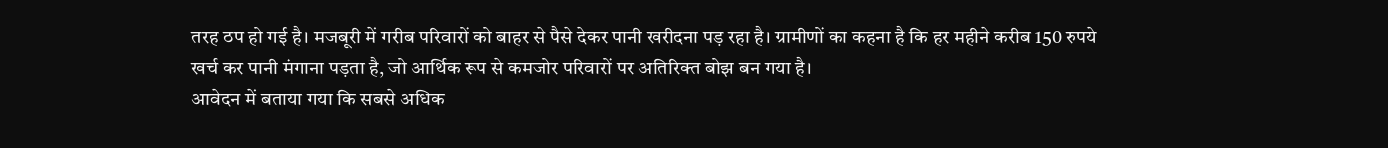तरह ठप हो गई है। मजबूरी में गरीब परिवारों को बाहर से पैसे देकर पानी खरीदना पड़ रहा है। ग्रामीणों का कहना है कि हर महीने करीब 150 रुपये खर्च कर पानी मंगाना पड़ता है, जो आर्थिक रूप से कमजोर परिवारों पर अतिरिक्त बोझ बन गया है।
आवेदन में बताया गया कि सबसे अधिक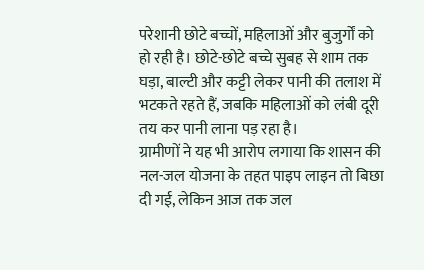परेशानी छोटे बच्चों, महिलाओं और बुजुर्गों को हो रही है। छोटे-छोटे बच्चे सुबह से शाम तक घड़ा, बाल्टी और कट्टी लेकर पानी की तलाश में भटकते रहते हैं, जबकि महिलाओं को लंबी दूरी तय कर पानी लाना पड़ रहा है।
ग्रामीणों ने यह भी आरोप लगाया कि शासन की नल-जल योजना के तहत पाइप लाइन तो बिछा दी गई, लेकिन आज तक जल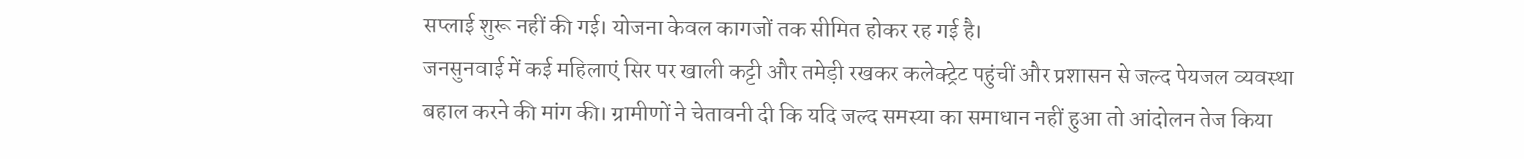सप्लाई शुरू नहीं की गई। योजना केवल कागजों तक सीमित होकर रह गई है।
जनसुनवाई में कई महिलाएं सिर पर खाली कट्टी और तमेड़ी रखकर कलेक्ट्रेट पहुंचीं और प्रशासन से जल्द पेयजल व्यवस्था बहाल करने की मांग की। ग्रामीणों ने चेतावनी दी कि यदि जल्द समस्या का समाधान नहीं हुआ तो आंदोलन तेज किया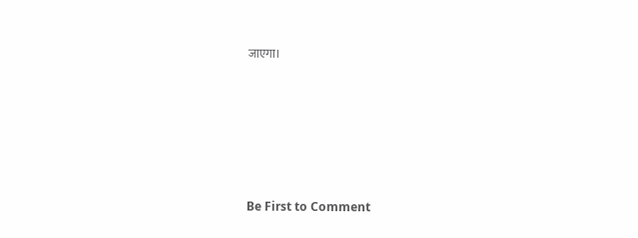जाएगा।







Be First to Comment